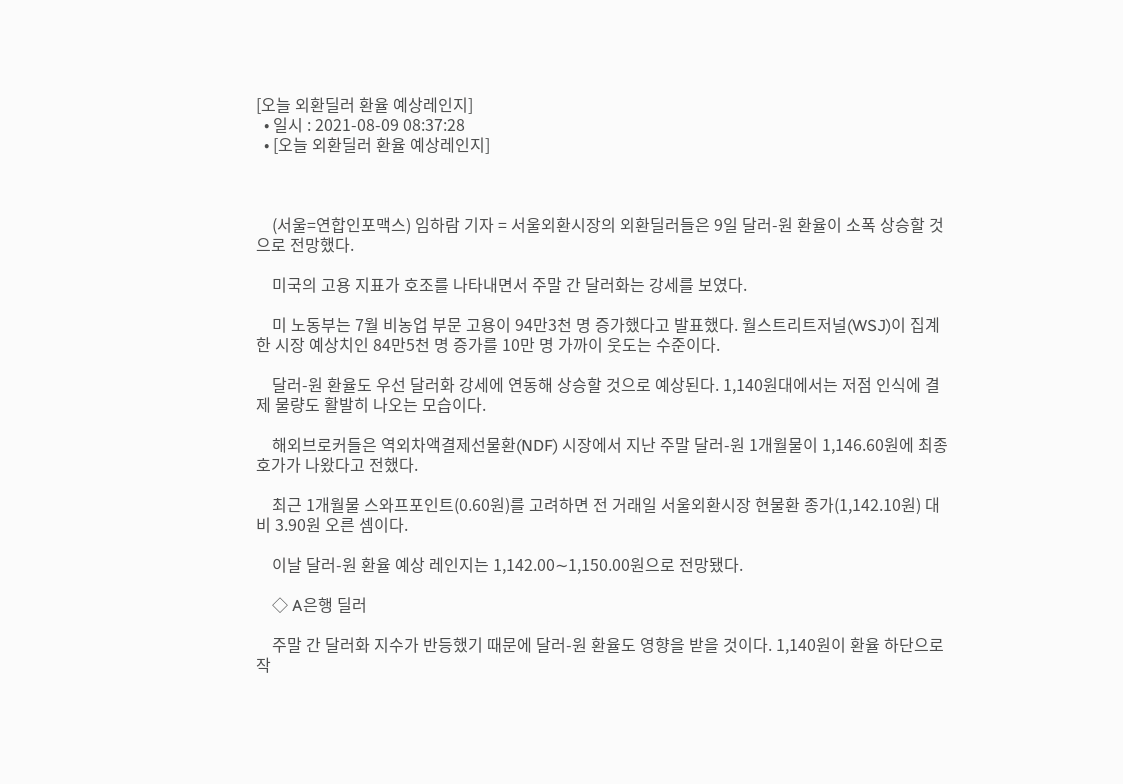[오늘 외환딜러 환율 예상레인지]
  • 일시 : 2021-08-09 08:37:28
  • [오늘 외환딜러 환율 예상레인지]



    (서울=연합인포맥스) 임하람 기자 = 서울외환시장의 외환딜러들은 9일 달러-원 환율이 소폭 상승할 것으로 전망했다.

    미국의 고용 지표가 호조를 나타내면서 주말 간 달러화는 강세를 보였다.

    미 노동부는 7월 비농업 부문 고용이 94만3천 명 증가했다고 발표했다. 월스트리트저널(WSJ)이 집계한 시장 예상치인 84만5천 명 증가를 10만 명 가까이 웃도는 수준이다.

    달러-원 환율도 우선 달러화 강세에 연동해 상승할 것으로 예상된다. 1,140원대에서는 저점 인식에 결제 물량도 활발히 나오는 모습이다.

    해외브로커들은 역외차액결제선물환(NDF) 시장에서 지난 주말 달러-원 1개월물이 1,146.60원에 최종 호가가 나왔다고 전했다.

    최근 1개월물 스와프포인트(0.60원)를 고려하면 전 거래일 서울외환시장 현물환 종가(1,142.10원) 대비 3.90원 오른 셈이다.

    이날 달러-원 환율 예상 레인지는 1,142.00∼1,150.00원으로 전망됐다.

    ◇ A은행 딜러

    주말 간 달러화 지수가 반등했기 때문에 달러-원 환율도 영향을 받을 것이다. 1,140원이 환율 하단으로 작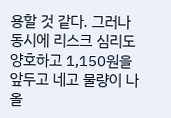용할 것 같다. 그러나 동시에 리스크 심리도 양호하고 1,150원을 앞두고 네고 물량이 나올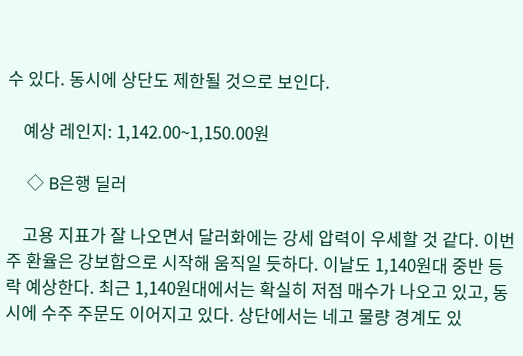수 있다. 동시에 상단도 제한될 것으로 보인다.

    예상 레인지: 1,142.00~1,150.00원

    ◇ B은행 딜러

    고용 지표가 잘 나오면서 달러화에는 강세 압력이 우세할 것 같다. 이번 주 환율은 강보합으로 시작해 움직일 듯하다. 이날도 1,140원대 중반 등락 예상한다. 최근 1,140원대에서는 확실히 저점 매수가 나오고 있고, 동시에 수주 주문도 이어지고 있다. 상단에서는 네고 물량 경계도 있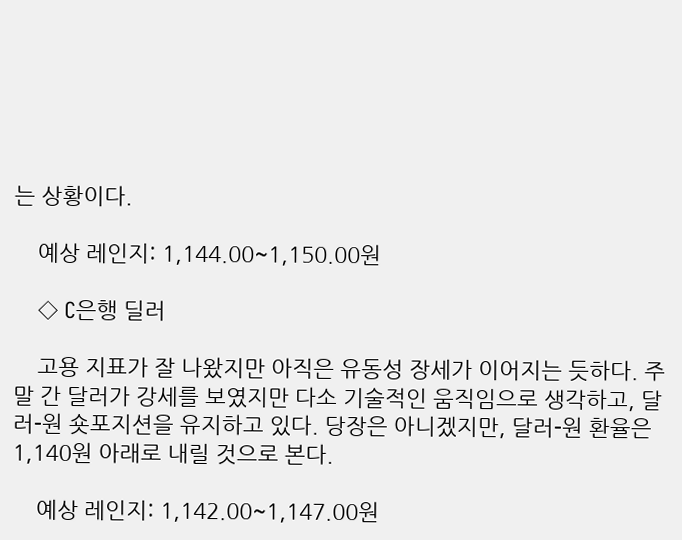는 상황이다.

    예상 레인지: 1,144.00~1,150.00원

    ◇ C은행 딜러

    고용 지표가 잘 나왔지만 아직은 유동성 장세가 이어지는 듯하다. 주말 간 달러가 강세를 보였지만 다소 기술적인 움직임으로 생각하고, 달러-원 숏포지션을 유지하고 있다. 당장은 아니겠지만, 달러-원 환율은 1,140원 아래로 내릴 것으로 본다.

    예상 레인지: 1,142.00~1,147.00원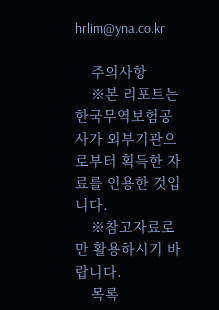hrlim@yna.co.kr

    주의사항
    ※본 리포트는 한국무역보험공사가 외부기관으로부터 획득한 자료를 인용한 것입니다.
    ※참고자료로만 활용하시기 바랍니다.
    목록